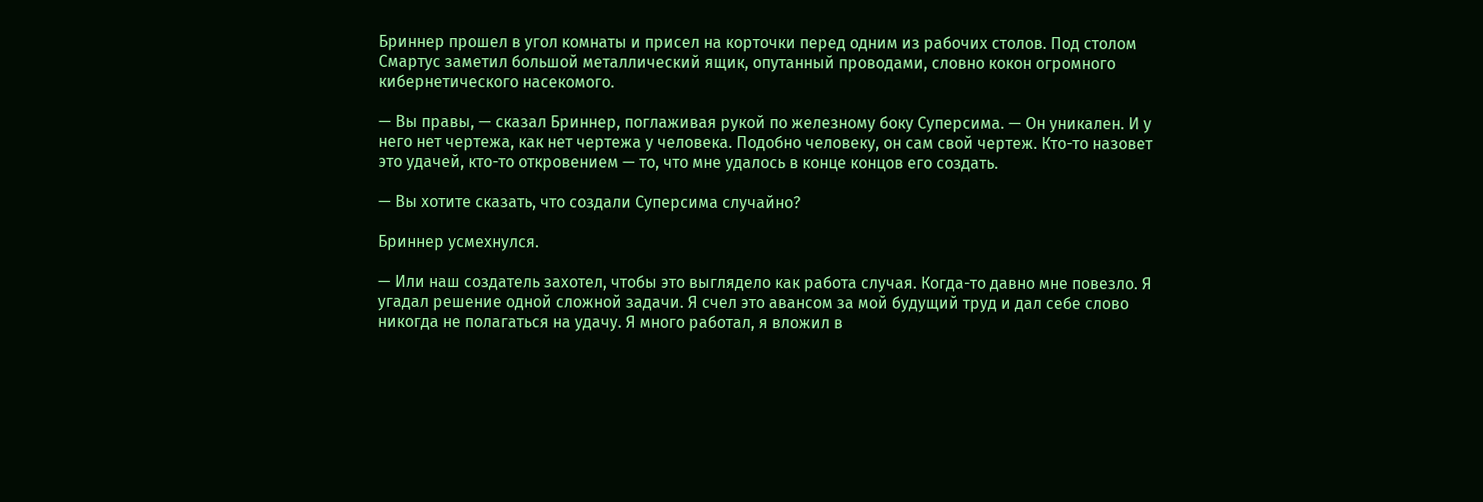Бриннер прошел в угол комнаты и присел на корточки перед одним из рабочих столов. Под столом Смартус заметил большой металлический ящик, опутанный проводами, словно кокон огромного кибернетического насекомого.

— Вы правы, — сказал Бриннер, поглаживая рукой по железному боку Суперсима. — Он уникален. И у него нет чертежа, как нет чертежа у человека. Подобно человеку, он сам свой чертеж. Кто-то назовет это удачей, кто-то откровением — то, что мне удалось в конце концов его создать.

— Вы хотите сказать, что создали Суперсима случайно?

Бриннер усмехнулся.

— Или наш создатель захотел, чтобы это выглядело как работа случая. Когда-то давно мне повезло. Я угадал решение одной сложной задачи. Я счел это авансом за мой будущий труд и дал себе слово никогда не полагаться на удачу. Я много работал, я вложил в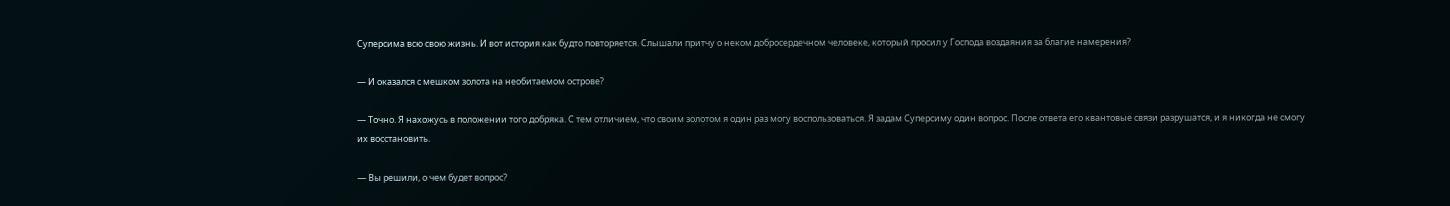Суперсима всю свою жизнь. И вот история как будто повторяется. Слышали притчу о неком добросердечном человеке, который просил у Господа воздаяния за благие намерения?

— И оказался с мешком золота на необитаемом острове?

— Точно. Я нахожусь в положении того добряка. С тем отличием, что своим золотом я один раз могу воспользоваться. Я задам Суперсиму один вопрос. После ответа его квантовые связи разрушатся, и я никогда не смогу их восстановить.

— Вы решили, о чем будет вопрос?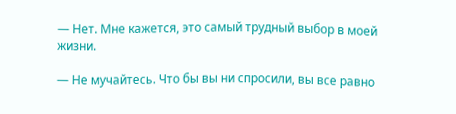— Нет. Мне кажется, это самый трудный выбор в моей жизни.

— Не мучайтесь. Что бы вы ни спросили, вы все равно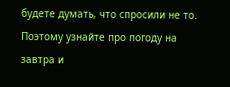будете думать, что спросили не то. Поэтому узнайте про погоду на завтра и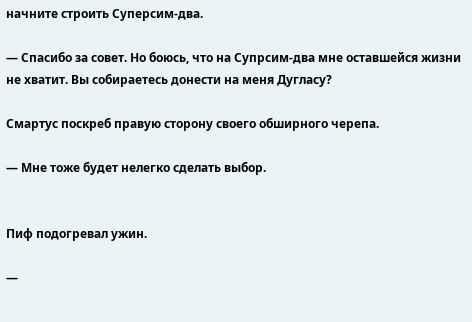начните строить Суперсим-два.

— Спасибо за совет. Но боюсь, что на Супрсим-два мне оставшейся жизни не хватит. Вы собираетесь донести на меня Дугласу?

Смартус поскреб правую сторону своего обширного черепа.

— Мне тоже будет нелегко сделать выбор.


Пиф подогревал ужин.

—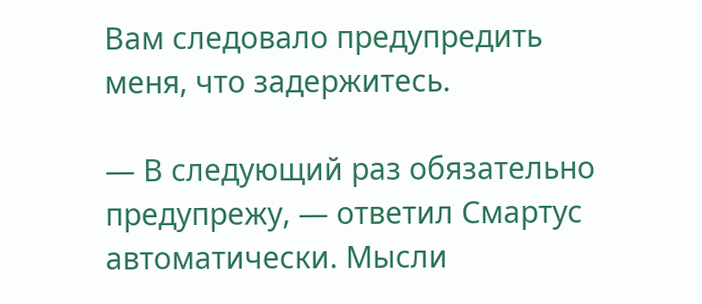Вам следовало предупредить меня, что задержитесь.

— В следующий раз обязательно предупрежу, — ответил Смартус автоматически. Мысли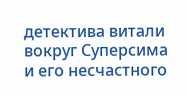детектива витали вокруг Суперсима и его несчастного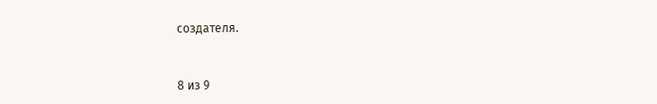создателя.



8 из 9